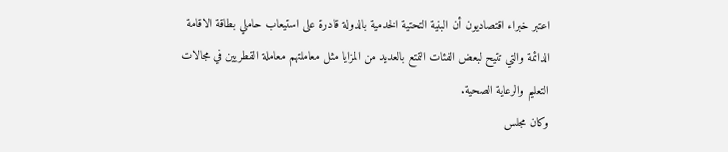اعتبر خبراء اقتصاديون أن البنية التحتية الخدمية بالدولة قادرة على استيعاب حاملي بطاقة الاقامة الدائمة والتي تتيح لبعض الفئات التمتع بالعديد من المزايا مثل معاملتهم معاملة القطريين في مجالات التعليم والرعاية الصحية.
وكان مجلس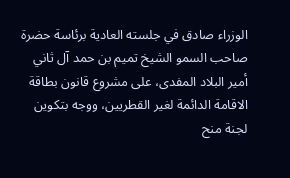الوزراء صادق في جلسته العادية برئاسة حضرة صاحب السمو الشيخ تميم بن حمد آل ثاني أمير البلاد المفدى، على مشروع قانون بطاقة الاقامة الدائمة لغير القطريين، ووجه بتكوين لجنة منح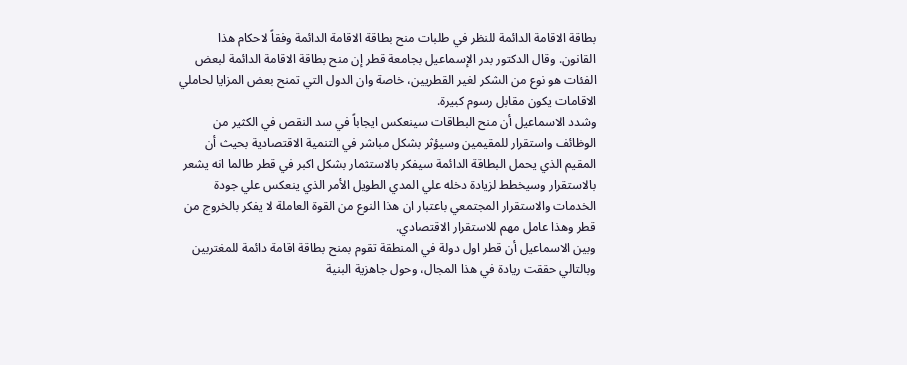بطاقة الاقامة الدائمة للنظر في طلبات منح بطاقة الاقامة الدائمة وفقاً لاحكام هذا القانون. وقال الدكتور بدر الإسماعيل بجامعة قطر إن منح بطاقة الاقامة الدائمة لبعض الفئات هو نوع من الشكر لغير القطريين، خاصة وان الدول التي تمنح بعض المزايا لحاملي الاقامات يكون مقابل رسوم كبيرة.
وشدد الاسماعيل أن منح البطاقات سينعكس ايجاباً في سد النقص في الكثير من الوظائف واستقرار للمقيمين وسيؤثر بشكل مباشر في التنمية الاقتصادية بحيث أن المقيم الذي يحمل البطاقة الدائمة سيفكر بالاستثمار بشكل اكبر في قطر طالما انه يشعر بالاستقرار وسيخطط لزيادة دخله علي المدي الطويل الأمر الذي ينعكس علي جودة الخدمات والاستقرار المجتمعي باعتبار ان هذا النوع من القوة العاملة لا يفكر بالخروج من قطر وهذا عامل مهم للاستقرار الاقتصادي.
وبين الاسماعيل أن قطر اول دولة في المنطقة تقوم بمنح بطاقة اقامة دائمة للمغتربين وبالتالي حققت ريادة في هذا المجال، وحول جاهزية البنية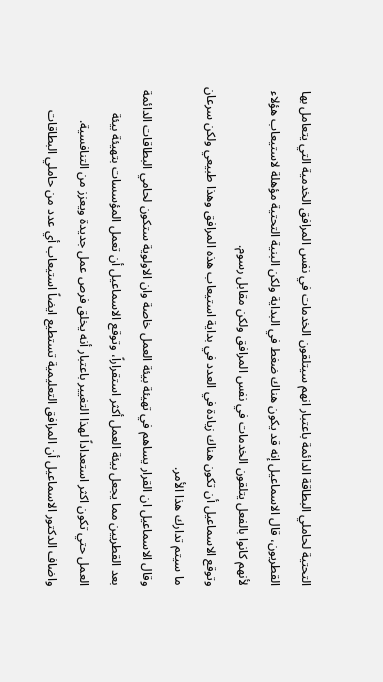التحتية لحاملي البطاقة الدائمة باعتبار انهم سيتلقون الخدمات في نفس المرافق الخدمية التي يتعامل بها القطريون، قال الاسماعيل إنه قد يكون هناك ضغط في البداية ولكن البنية التحتية مؤهلة لاستيعاب هؤلاء لأنهم كانوا بالفعل يتلقون الخدمات في نفس المرافق ولكن مقابل رسوم.
وتوقع الاسماعيل أن تكون هناك زيادة في العدد في بداية استيعاب هذه المرافق وهذا طبيعي ولكن سرعان ما سيتم تدارك هذا الأمر.
وقال الاسماعيل ان القرار يساهم في تهيئة بيئة العمل خاصة وان الاولوية ستكون لحامي البطاقات الدائمة بعد القطريين مما يجعل بيئة العمل أكثر استقراراً، وتوقع الاسماعيل أن تعمل المؤسسات بتهيئة بيئة العمل حتي تكون اكثر استعداداً لهذا التغيير باعتبار أنه يخلق فرص عمل جديدة ويعزز من التنافسية.
واضاف الدكتور الاسماعيل أن المرافق التعليمية تستطيع ايضاً استيعاب أي عدد من حاملي البطاقات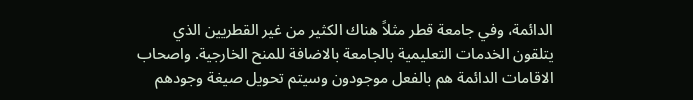الدائمة، وفي جامعة قطر مثلاً هناك الكثير من غير القطريين الذي يتلقون الخدمات التعليمية بالجامعة بالاضافة للمنح الخارجية. واصحاب الاقامات الدائمة هم بالفعل موجودون وسيتم تحويل صيغة وجودهم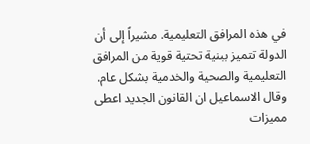في هذه المرافق التعليمية. مشيراً إلى أن الدولة تتميز ببنية تحتية قوية من المرافق التعليمية والصحية والخدمية بشكل عام.
وقال الاسماعيل ان القانون الجديد اعطى مميزات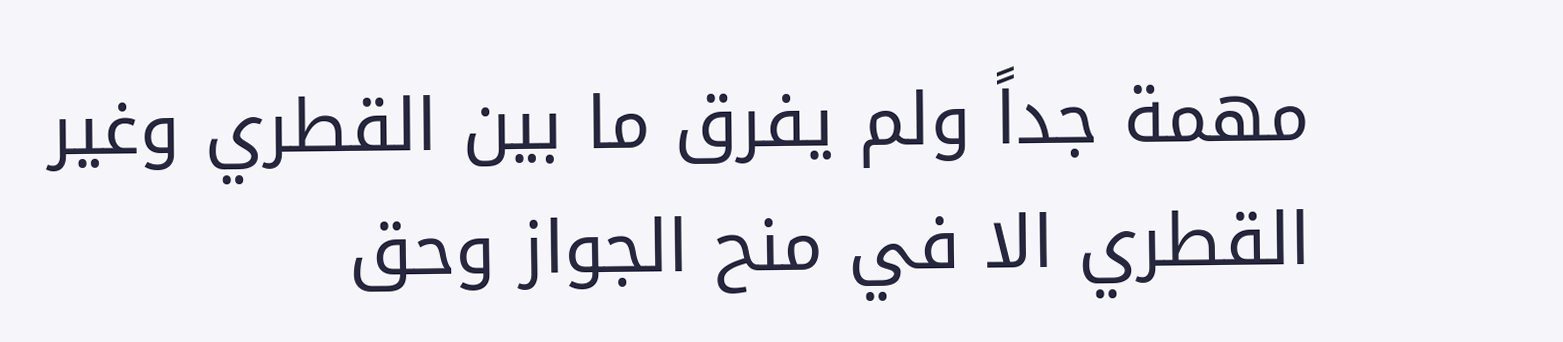مهمة جداً ولم يفرق ما بين القطري وغير القطري الا في منح الجواز وحق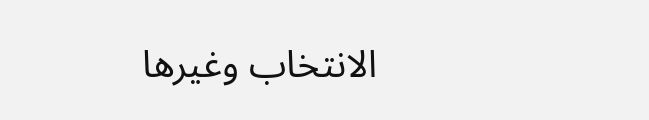الانتخاب وغيرها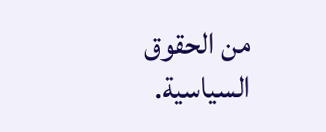من الحقوق السياسية.